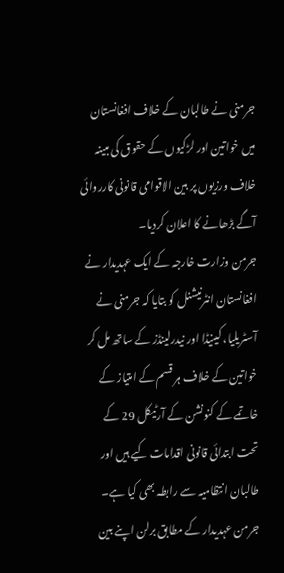جرمنی نے طالبان کے خلاف افغانستان میں خواتین اور لڑکیوں کے حقوق کی مبینہ خلاف ورزیوں پر بین الاقوامی قانونی کارروائی آگے بڑھانے کا اعلان کردیا۔
جرمن وزارت خارجہ کے ایک عہدیدار نے افغانستان انٹرنیشنل کو بتایا کہ جرمنی نے آسٹریلیا، کینیڈا اور نیدرلینڈز کے ساتھ مل کر خواتین کے خلاف ہر قسم کے امتیاز کے خاتمے کے کنونشن کے آرٹیکل 29 کے تحت ابتدائی قانونی اقدامات کیے ہیں اور طالبان انتظامیہ سے رابطہ بھی کیا ہے۔
جرمن عہدیدار کے مطابق برلن اپنے بین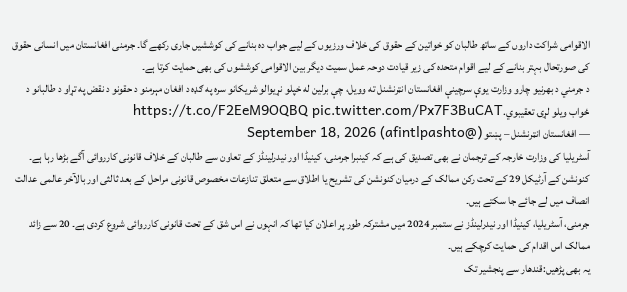الاقوامی شراکت داروں کے ساتھ طالبان کو خواتین کے حقوق کی خلاف ورزیوں کے لیے جواب دہ بنانے کی کوششیں جاری رکھے گا۔ جرمنی افغانستان میں انسانی حقوق کی صورتحال بہتر بنانے کے لیے اقوام متحدہ کی زیر قیادت دوحہ عمل سمیت دیگر بین الاقوامی کوششوں کی بھی حمایت کرتا ہے۔
د جرمني د بهرنیو چارو وزارت یوې سرچینې افغانستان انټرنشنل ته وویل، چې برلین له خپلو نړیوالو شریکانو سره په ګډه د افغان مېرمنو د حقونو د نقض په تړاو د طالبانو د ځواب ویلو لړۍ تعقیبوي.https://t.co/F2EeM9OQBQ pic.twitter.com/Px7F3BuCAT
— افغانستان انټرنشنل – پښتو (@afintlpashto) September 18, 2026
آسٹریلیا کی وزارت خارجہ کے ترجمان نے بھی تصدیق کی ہے کہ کینبرا جرمنی، کینیڈا اور نیدرلینڈز کے تعاون سے طالبان کے خلاف قانونی کارروائی آگے بڑھا رہا ہے۔
کنونشن کے آرٹیکل 29 کے تحت رکن ممالک کے درمیان کنونشن کی تشریح یا اطلاق سے متعلق تنازعات مخصوص قانونی مراحل کے بعد ثالثی اور بالآخر عالمی عدالت انصاف میں لے جائے جا سکتے ہیں۔
جرمنی، آسٹریلیا، کینیڈا اور نیدرلینڈز نے ستمبر 2024 میں مشترکہ طور پر اعلان کیا تھا کہ انہوں نے اس شق کے تحت قانونی کارروائی شروع کردی ہے۔ 20 سے زائد ممالک اس اقدام کی حمایت کرچکے ہیں۔
یہ بھی پڑھیں:قندھار سے پنجشیر تک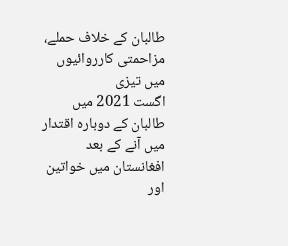طالبان کے خلاف حملے، مزاحمتی کارروائیوں میں تیزی
اگست 2021 میں طالبان کے دوبارہ اقتدار میں آنے کے بعد افغانستان میں خواتین اور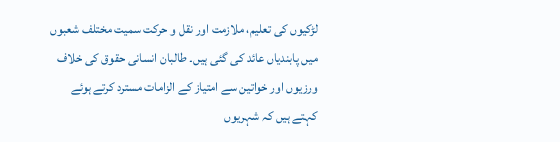لڑکیوں کی تعلیم، ملازمت اور نقل و حرکت سمیت مختلف شعبوں میں پابندیاں عائد کی گئی ہیں۔ طالبان انسانی حقوق کی خلاف ورزیوں اور خواتین سے امتیاز کے الزامات مسترد کرتے ہوئے کہتے ہیں کہ شہریوں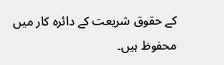کے حقوق شریعت کے دائرہ کار میں محفوظ ہیں۔